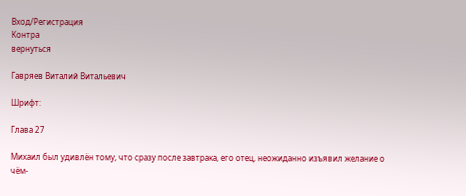Вход/Регистрация
Контра
вернуться

Гавряев Виталий Витальевич

Шрифт:

Глава 27

Михаил был удивлён тому, что сразу после завтрака, его отец, неожиданно изъявил желание о чём-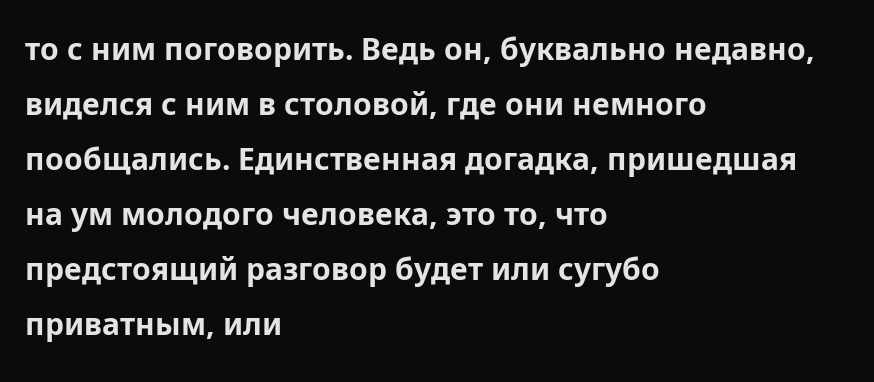то с ним поговорить. Ведь он, буквально недавно, виделся с ним в столовой, где они немного пообщались. Единственная догадка, пришедшая на ум молодого человека, это то, что предстоящий разговор будет или сугубо приватным, или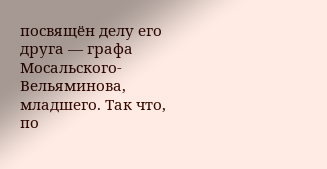посвящён делу его друга — графа Мосальского-Вельяминова, младшего. Так что, по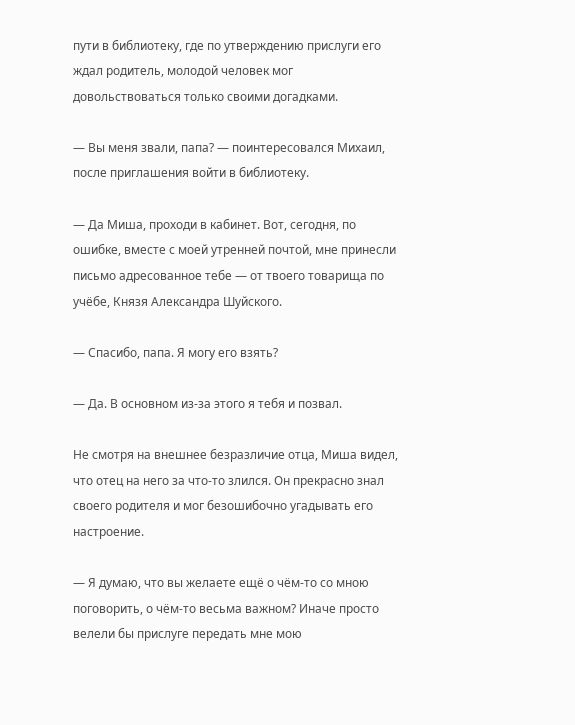пути в библиотеку, где по утверждению прислуги его ждал родитель, молодой человек мог довольствоваться только своими догадками.

— Вы меня звали, папа? — поинтересовался Михаил, после приглашения войти в библиотеку.

— Да Миша, проходи в кабинет. Вот, сегодня, по ошибке, вместе с моей утренней почтой, мне принесли письмо адресованное тебе — от твоего товарища по учёбе, Князя Александра Шуйского.

— Спасибо, папа. Я могу его взять?

— Да. В основном из-за этого я тебя и позвал.

Не смотря на внешнее безразличие отца, Миша видел, что отец на него за что-то злился. Он прекрасно знал своего родителя и мог безошибочно угадывать его настроение.

— Я думаю, что вы желаете ещё о чём-то со мною поговорить, о чём-то весьма важном? Иначе просто велели бы прислуге передать мне мою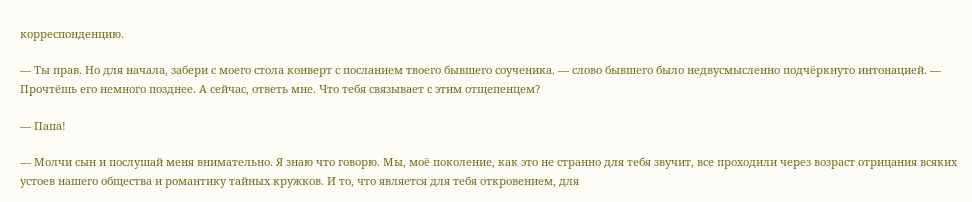корреспонденцию.

— Ты прав. Но для начала, забери с моего стола конверт с посланием твоего бывшего соученика. — слово бывшего было недвусмысленно подчёркнуто интонацией. — Прочтёшь его немного позднее. А сейчас, ответь мне. Что тебя связывает с этим отщепенцем?

— Папа!

— Молчи сын и послушай меня внимательно. Я знаю что говорю. Мы, моё поколение, как это не странно для тебя звучит, все проходили через возраст отрицания всяких устоев нашего общества и романтику тайных кружков. И то, что является для тебя откровением, для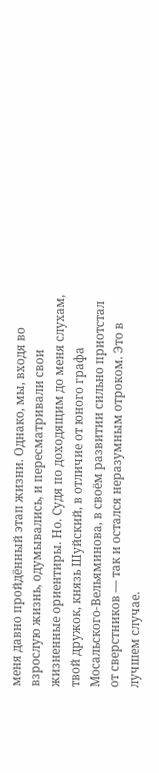меня давно пройдённый этап жизни. Однако, мы, входя во взрослую жизнь, одумывались, и пересматривали свои жизненные ориентиры. Но. Судя по доходящим до меня слухам, твой дружок, князь Шуйский, в отличие от юного графа Мосальского-Вельяминова, в своём развитии сильно приотстал от сверстников — так и остался неразумным отроком. Это в лучшем случае.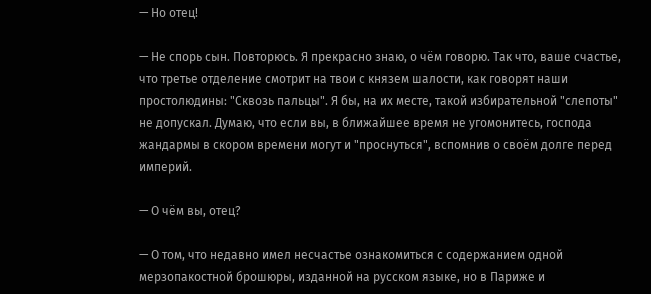— Но отец!

— Не спорь сын. Повторюсь. Я прекрасно знаю, о чём говорю. Так что, ваше счастье, что третье отделение смотрит на твои с князем шалости, как говорят наши простолюдины: "Сквозь пальцы". Я бы, на их месте, такой избирательной "слепоты" не допускал. Думаю, что если вы, в ближайшее время не угомонитесь, господа жандармы в скором времени могут и "проснуться", вспомнив о своём долге перед империй.

— О чём вы, отец?

— О том, что недавно имел несчастье ознакомиться с содержанием одной мерзопакостной брошюры, изданной на русском языке, но в Париже и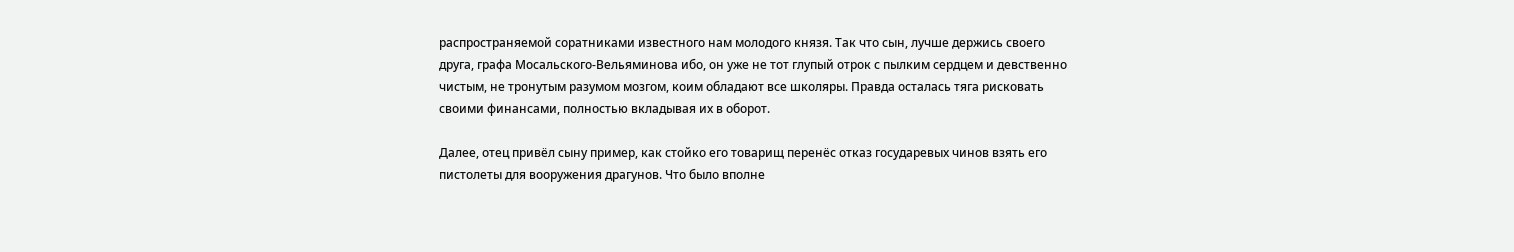распространяемой соратниками известного нам молодого князя. Так что сын, лучше держись своего друга, графа Мосальского-Вельяминова ибо, он уже не тот глупый отрок с пылким сердцем и девственно чистым, не тронутым разумом мозгом, коим обладают все школяры. Правда осталась тяга рисковать своими финансами, полностью вкладывая их в оборот.

Далее, отец привёл сыну пример, как стойко его товарищ перенёс отказ государевых чинов взять его пистолеты для вооружения драгунов. Что было вполне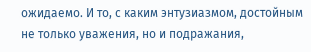ожидаемо. И то, с каким энтузиазмом, достойным не только уважения, но и подражания,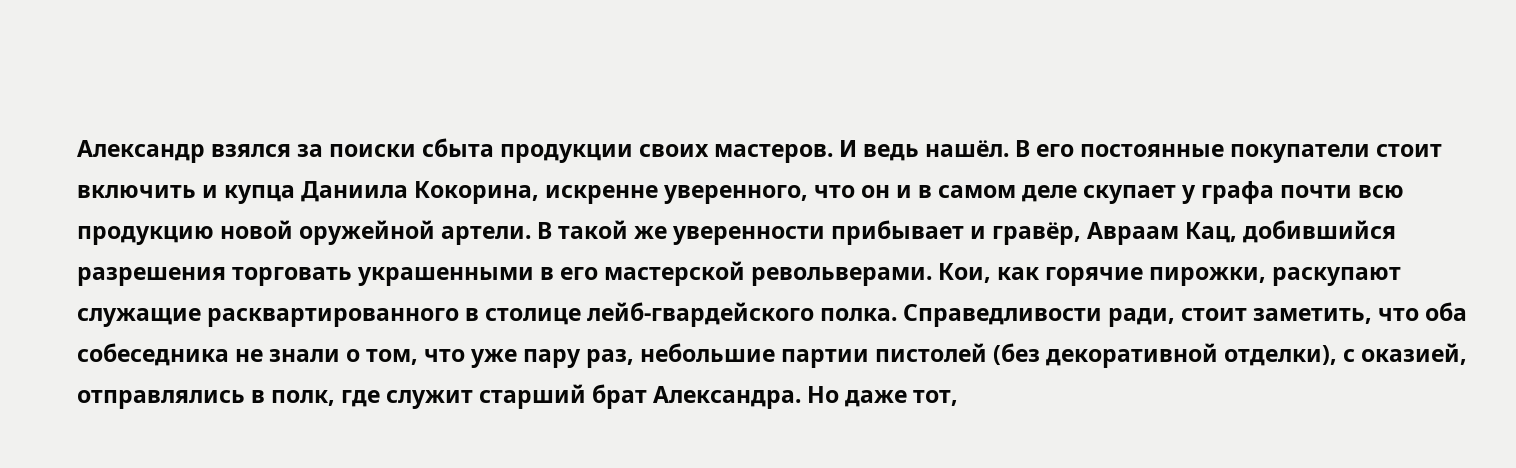Александр взялся за поиски сбыта продукции своих мастеров. И ведь нашёл. В его постоянные покупатели стоит включить и купца Даниила Кокорина, искренне уверенного, что он и в самом деле скупает у графа почти всю продукцию новой оружейной артели. В такой же уверенности прибывает и гравёр, Авраам Кац, добившийся разрешения торговать украшенными в его мастерской револьверами. Кои, как горячие пирожки, раскупают служащие расквартированного в столице лейб-гвардейского полка. Справедливости ради, стоит заметить, что оба собеседника не знали о том, что уже пару раз, небольшие партии пистолей (без декоративной отделки), с оказией, отправлялись в полк, где служит старший брат Александра. Но даже тот,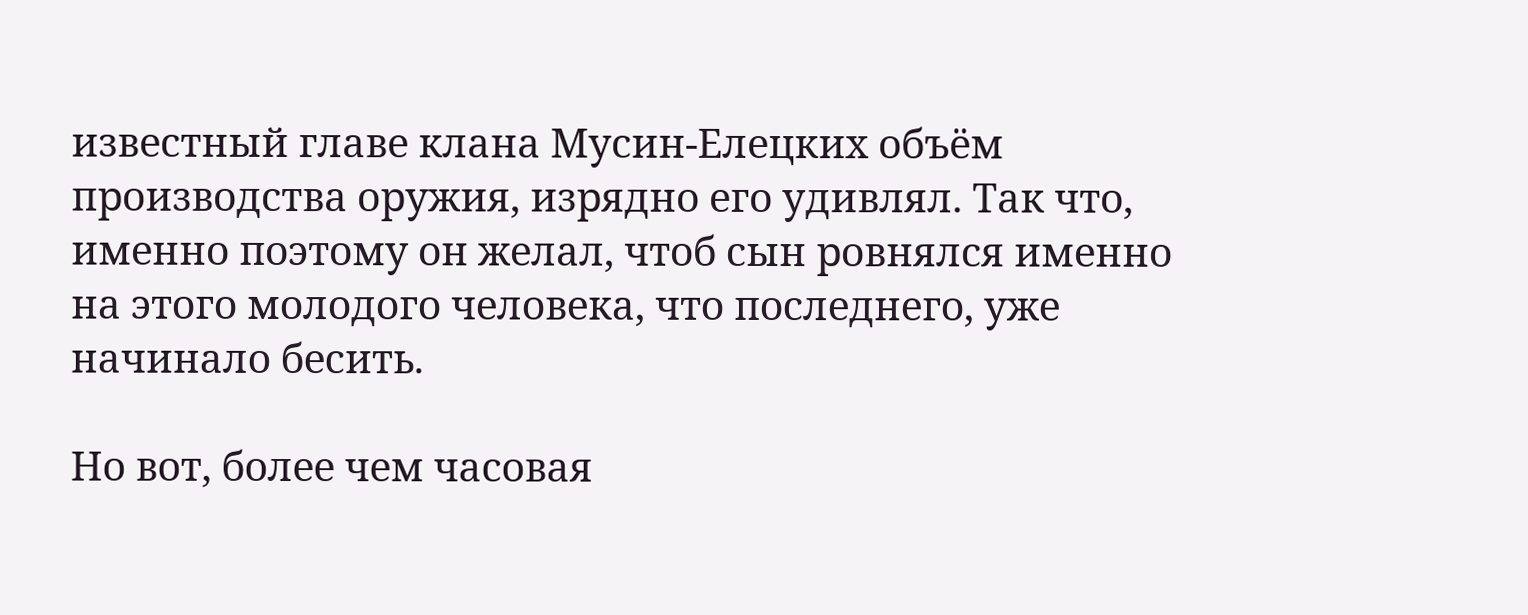известный главе клана Мусин-Елецких объём производства оружия, изрядно его удивлял. Так что, именно поэтому он желал, чтоб сын ровнялся именно на этого молодого человека, что последнего, уже начинало бесить.

Но вот, более чем часовая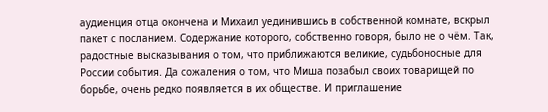аудиенция отца окончена и Михаил уединившись в собственной комнате, вскрыл пакет с посланием. Содержание которого, собственно говоря, было не о чём. Так, радостные высказывания о том, что приближаются великие, судьбоносные для России события. Да сожаления о том, что Миша позабыл своих товарищей по борьбе, очень редко появляется в их обществе. И приглашение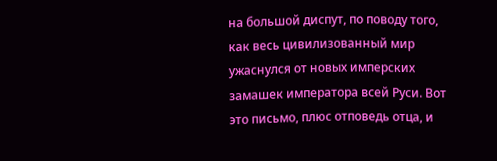на большой диспут, по поводу того, как весь цивилизованный мир ужаснулся от новых имперских замашек императора всей Руси. Вот это письмо, плюс отповедь отца, и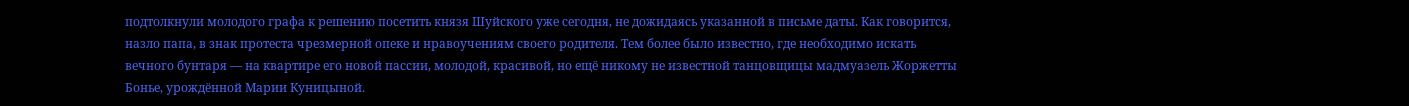подтолкнули молодого графа к решению посетить князя Шуйского уже сегодня, не дожидаясь указанной в письме даты. Как говорится, назло папа, в знак протеста чрезмерной опеке и нравоучениям своего родителя. Тем более было известно, где необходимо искать вечного бунтаря — на квартире его новой пассии, молодой, красивой, но ещё никому не известной танцовщицы мадмуазель Жоржетты Бонье, урождённой Марии Куницыной.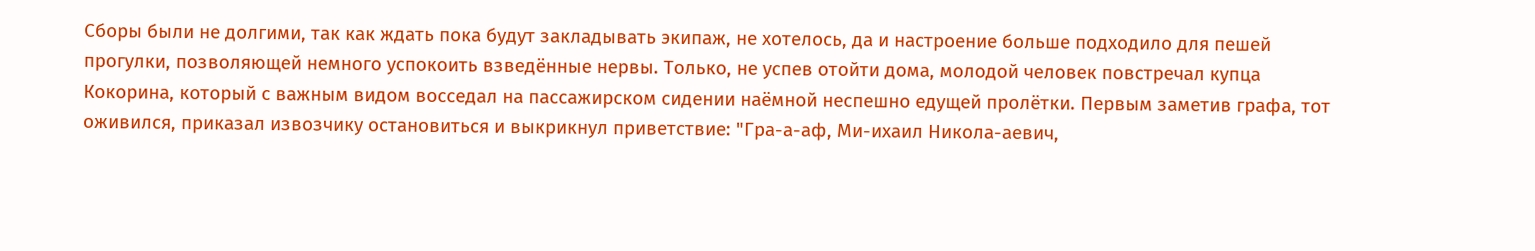Сборы были не долгими, так как ждать пока будут закладывать экипаж, не хотелось, да и настроение больше подходило для пешей прогулки, позволяющей немного успокоить взведённые нервы. Только, не успев отойти дома, молодой человек повстречал купца Кокорина, который с важным видом восседал на пассажирском сидении наёмной неспешно едущей пролётки. Первым заметив графа, тот оживился, приказал извозчику остановиться и выкрикнул приветствие: "Гра-а-аф, Ми-ихаил Никола-аевич,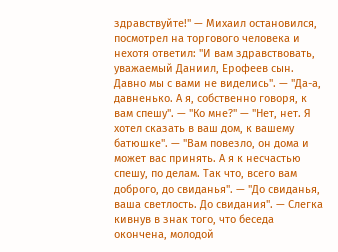здравствуйте!" — Михаил остановился, посмотрел на торгового человека и нехотя ответил: "И вам здравствовать, уважаемый Даниил, Ерофеев сын. Давно мы с вами не виделись". — "Да-а, давненько. А я, собственно говоря, к вам спешу". — "Ко мне?" — "Нет, нет. Я хотел сказать в ваш дом, к вашему батюшке". — "Вам повезло, он дома и может вас принять. А я к несчастью спешу, по делам. Так что, всего вам доброго, до свиданья". — "До свиданья, ваша светлость. До свидания". — Слегка кивнув в знак того, что беседа окончена, молодой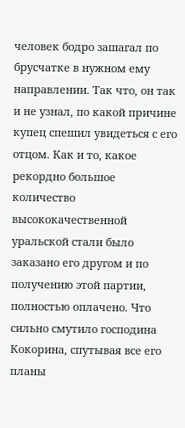человек бодро зашагал по брусчатке в нужном ему направлении. Так что, он так и не узнал, по какой причине купец спешил увидеться с его отцом. Как и то, какое рекордно большое количество высококачественной уральской стали было заказано его другом и по получению этой партии, полностью оплачено. Что сильно смутило господина Кокорина, спутывая все его планы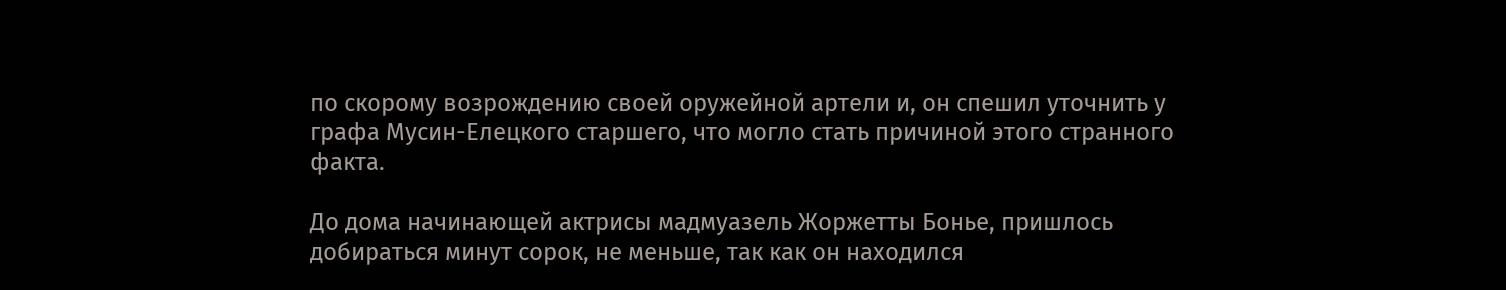по скорому возрождению своей оружейной артели и, он спешил уточнить у графа Мусин-Елецкого старшего, что могло стать причиной этого странного факта.

До дома начинающей актрисы мадмуазель Жоржетты Бонье, пришлось добираться минут сорок, не меньше, так как он находился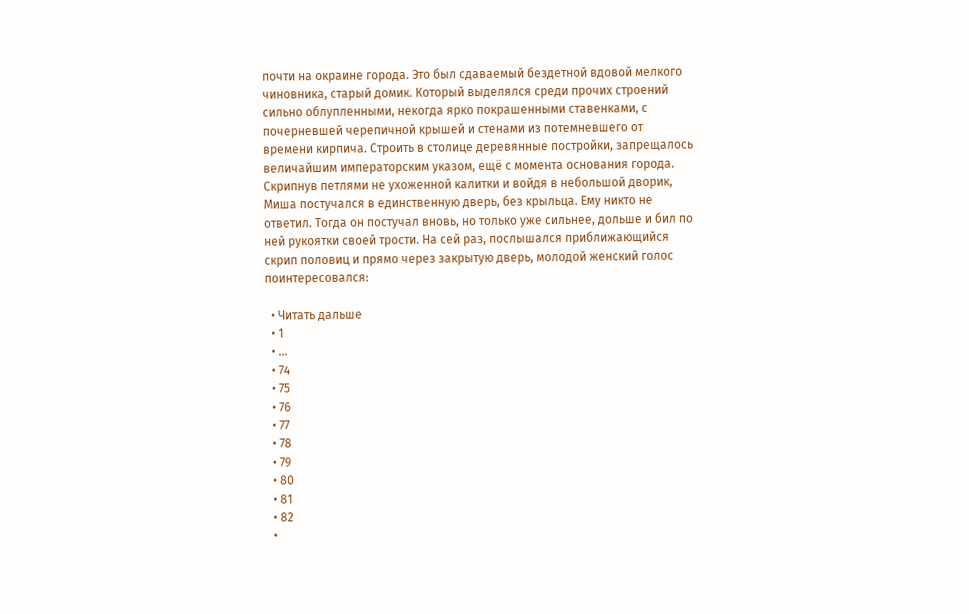почти на окраине города. Это был сдаваемый бездетной вдовой мелкого чиновника, старый домик. Который выделялся среди прочих строений сильно облупленными, некогда ярко покрашенными ставенками, с почерневшей черепичной крышей и стенами из потемневшего от времени кирпича. Строить в столице деревянные постройки, запрещалось величайшим императорским указом, ещё с момента основания города. Скрипнув петлями не ухоженной калитки и войдя в небольшой дворик, Миша постучался в единственную дверь, без крыльца. Ему никто не ответил. Тогда он постучал вновь, но только уже сильнее, дольше и бил по ней рукоятки своей трости. На сей раз, послышался приближающийся скрип половиц и прямо через закрытую дверь, молодой женский голос поинтересовался:

  • Читать дальше
  • 1
  • ...
  • 74
  • 75
  • 76
  • 77
  • 78
  • 79
  • 80
  • 81
  • 82
  •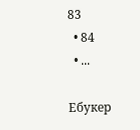83
  • 84
  • ...

Ебукер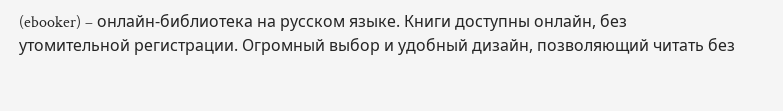(ebooker) – онлайн-библиотека на русском языке. Книги доступны онлайн, без утомительной регистрации. Огромный выбор и удобный дизайн, позволяющий читать без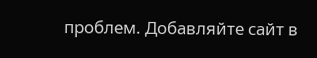проблем. Добавляйте сайт в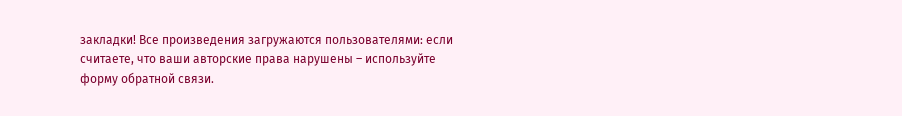закладки! Все произведения загружаются пользователями: если считаете, что ваши авторские права нарушены – используйте форму обратной связи.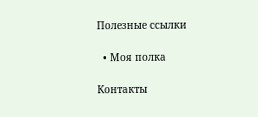Полезные ссылки

  • Моя полка

Контакты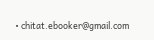• chitat.ebooker@gmail.com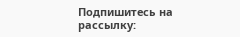Подпишитесь на рассылку: